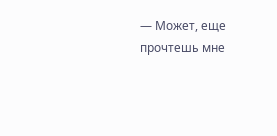— Может, еще прочтешь мне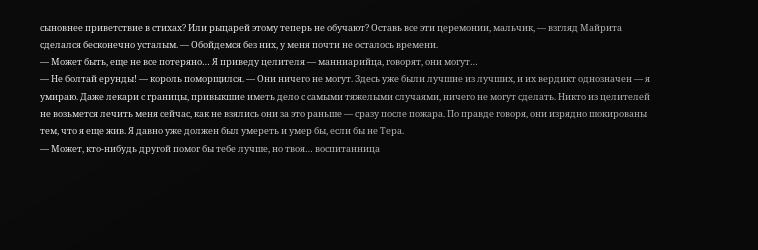сыновнее приветствие в стихах? Или рыцарей этому теперь не обучают? Оставь все эти церемонии, мальчик, — взгляд Майрита сделался бесконечно усталым. — Обойдемся без них, у меня почти не осталось времени.
— Может быть, еще не все потеряно… Я приведу целителя — манниарийца, говорят, они могут…
— Не болтай ерунды! — король поморщился. — Они ничего не могут. Здесь уже были лучшие из лучших, и их вердикт однозначен — я умираю. Даже лекари с границы, привыкшие иметь дело с самыми тяжелыми случаями, ничего не могут сделать. Никто из целителей не возьмется лечить меня сейчас, как не взялись они за это раньше — сразу после пожара. По правде говоря, они изрядно шокированы тем, что я еще жив. Я давно уже должен был умереть и умер бы, если бы не Тера.
— Может, кто-нибудь другой помог бы тебе лучше, но твоя… воспитанница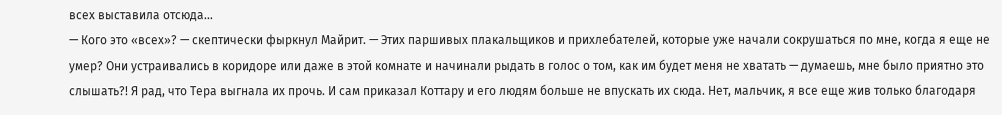всех выставила отсюда…
— Кого это «всех»? — скептически фыркнул Майрит. — Этих паршивых плакальщиков и прихлебателей, которые уже начали сокрушаться по мне, когда я еще не умер? Они устраивались в коридоре или даже в этой комнате и начинали рыдать в голос о том, как им будет меня не хватать — думаешь, мне было приятно это слышать?! Я рад, что Тера выгнала их прочь. И сам приказал Коттару и его людям больше не впускать их сюда. Нет, мальчик, я все еще жив только благодаря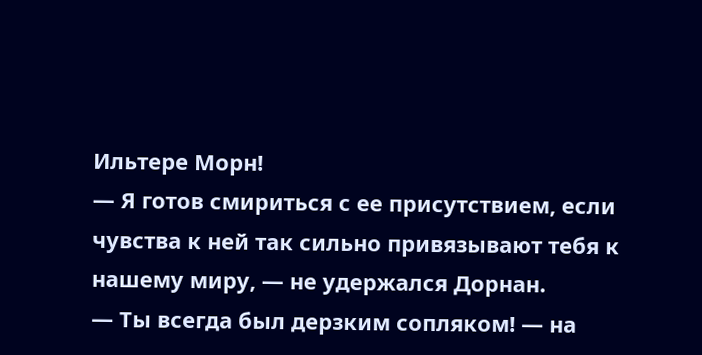Ильтере Морн!
— Я готов смириться с ее присутствием, если чувства к ней так сильно привязывают тебя к нашему миру, — не удержался Дорнан.
— Ты всегда был дерзким сопляком! — на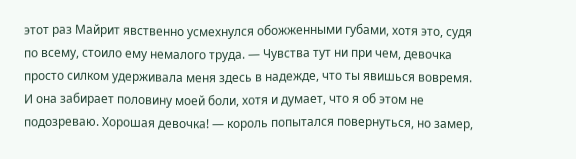этот раз Майрит явственно усмехнулся обожженными губами, хотя это, судя по всему, стоило ему немалого труда. — Чувства тут ни при чем, девочка просто силком удерживала меня здесь в надежде, что ты явишься вовремя. И она забирает половину моей боли, хотя и думает, что я об этом не подозреваю. Хорошая девочка! — король попытался повернуться, но замер,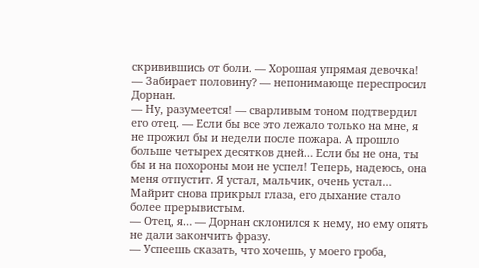скривившись от боли. — Хорошая упрямая девочка!
— Забирает половину? — непонимающе переспросил Дорнан.
— Ну, разумеется! — сварливым тоном подтвердил его отец. — Если бы все это лежало только на мне, я не прожил бы и недели после пожара. А прошло больше четырех десятков дней… Если бы не она, ты бы и на похороны мои не успел! Теперь, надеюсь, она меня отпустит. Я устал, мальчик, очень устал…
Майрит снова прикрыл глаза, его дыхание стало более прерывистым.
— Отец, я… — Дорнан склонился к нему, но ему опять не дали закончить фразу.
— Успеешь сказать, что хочешь, у моего гроба,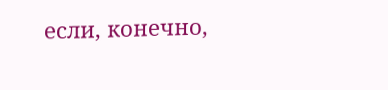если, конечно,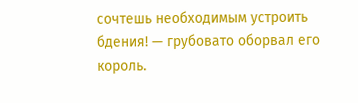сочтешь необходимым устроить бдения! — грубовато оборвал его король.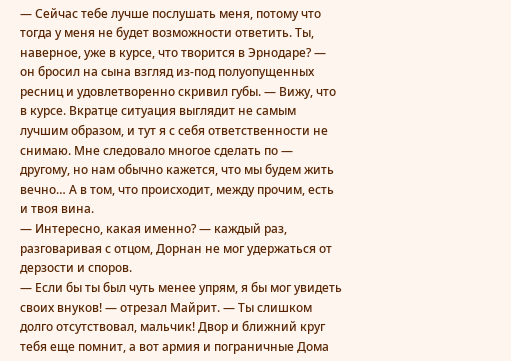— Сейчас тебе лучше послушать меня, потому что тогда у меня не будет возможности ответить. Ты, наверное, уже в курсе, что творится в Эрнодаре? — он бросил на сына взгляд из-под полуопущенных ресниц и удовлетворенно скривил губы. — Вижу, что в курсе. Вкратце ситуация выглядит не самым лучшим образом, и тут я с себя ответственности не снимаю. Мне следовало многое сделать по — другому, но нам обычно кажется, что мы будем жить вечно… А в том, что происходит, между прочим, есть и твоя вина.
— Интересно, какая именно? — каждый раз, разговаривая с отцом, Дорнан не мог удержаться от дерзости и споров.
— Если бы ты был чуть менее упрям, я бы мог увидеть своих внуков! — отрезал Майрит. — Ты слишком долго отсутствовал, мальчик! Двор и ближний круг тебя еще помнит, а вот армия и пограничные Дома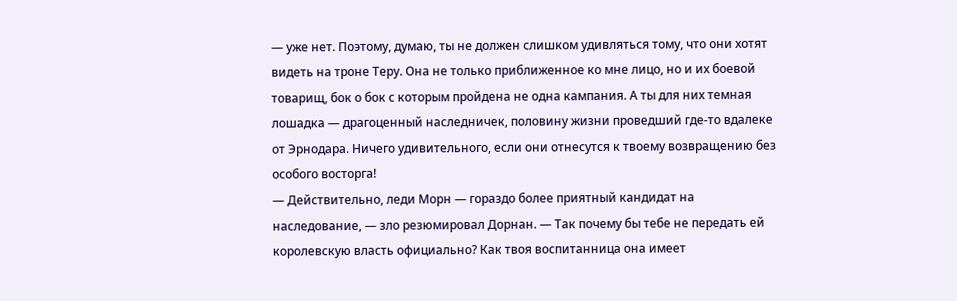— уже нет. Поэтому, думаю, ты не должен слишком удивляться тому, что они хотят видеть на троне Теру. Она не только приближенное ко мне лицо, но и их боевой товарищ, бок о бок с которым пройдена не одна кампания. А ты для них темная лошадка — драгоценный наследничек, половину жизни проведший где-то вдалеке от Эрнодара. Ничего удивительного, если они отнесутся к твоему возвращению без особого восторга!
— Действительно, леди Морн — гораздо более приятный кандидат на наследование, — зло резюмировал Дорнан. — Так почему бы тебе не передать ей королевскую власть официально? Как твоя воспитанница она имеет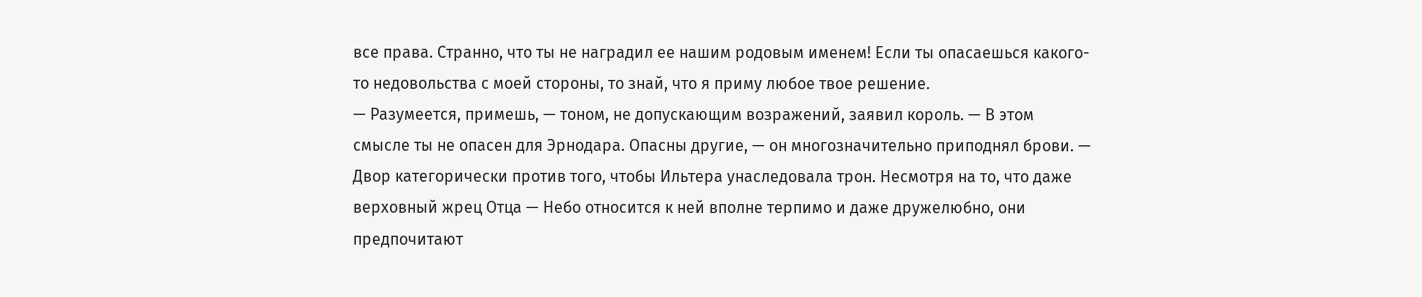все права. Странно, что ты не наградил ее нашим родовым именем! Если ты опасаешься какого-то недовольства с моей стороны, то знай, что я приму любое твое решение.
— Разумеется, примешь, — тоном, не допускающим возражений, заявил король. — В этом смысле ты не опасен для Эрнодара. Опасны другие, — он многозначительно приподнял брови. — Двор категорически против того, чтобы Ильтера унаследовала трон. Несмотря на то, что даже верховный жрец Отца — Небо относится к ней вполне терпимо и даже дружелюбно, они предпочитают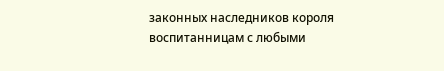законных наследников короля воспитанницам с любыми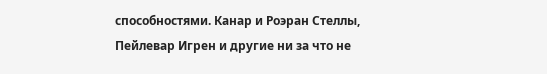способностями. Канар и Роэран Стеллы, Пейлевар Игрен и другие ни за что не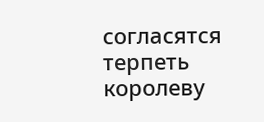согласятся терпеть королеву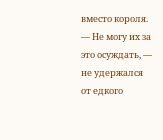вместо короля.
— Не могу их за это осуждать, — не удержался от едкого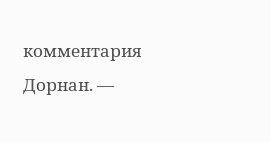комментария Дорнан. —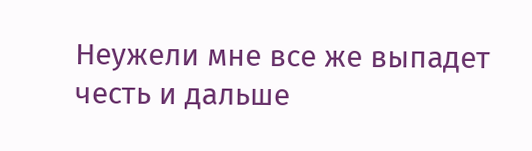Неужели мне все же выпадет честь и дальше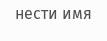нести имя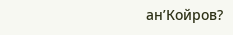ан’Койров?